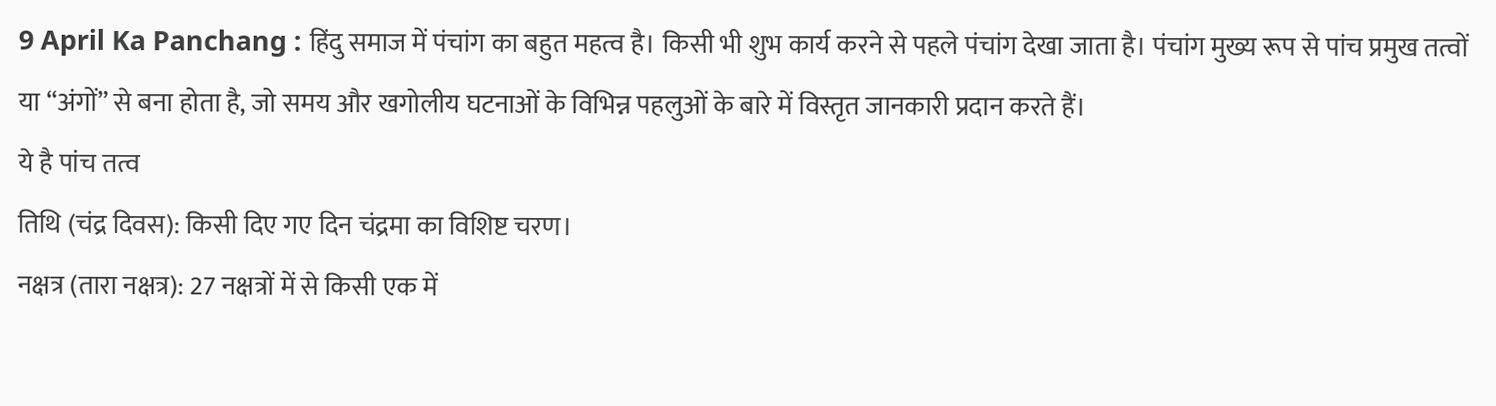9 April Ka Panchang : हिंदु समाज में पंचांग का बहुत महत्व है। किसी भी शुभ कार्य करने से पहले पंचांग देखा जाता है। पंचांग मुख्य रूप से पांच प्रमुख तत्वों या “अंगों” से बना होता है, जो समय और खगोलीय घटनाओं के विभिन्न पहलुओं के बारे में विस्तृत जानकारी प्रदान करते हैं।
ये है पांच तत्व
तिथि (चंद्र दिवस): किसी दिए गए दिन चंद्रमा का विशिष्ट चरण।
नक्षत्र (तारा नक्षत्र): 27 नक्षत्रों में से किसी एक में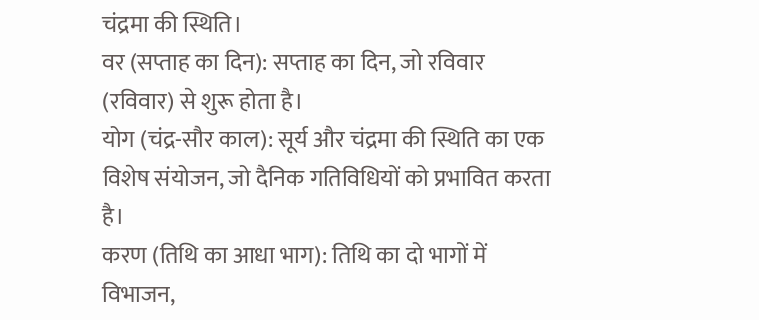चंद्रमा की स्थिति।
वर (सप्ताह का दिन): सप्ताह का दिन, जो रविवार (रविवार) से शुरू होता है।
योग (चंद्र-सौर काल): सूर्य और चंद्रमा की स्थिति का एक विशेष संयोजन, जो दैनिक गतिविधियों को प्रभावित करता है।
करण (तिथि का आधा भाग): तिथि का दो भागों में विभाजन,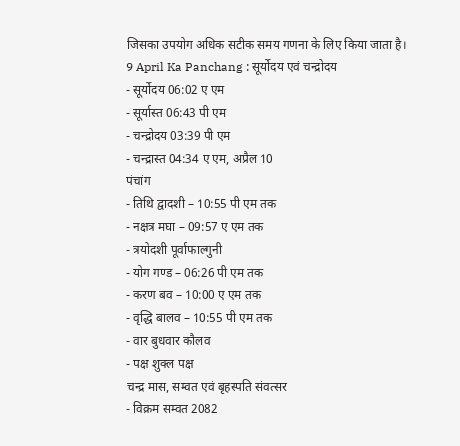जिसका उपयोग अधिक सटीक समय गणना के लिए किया जाता है।
9 April Ka Panchang : सूर्योदय एवं चन्द्रोदय
- सूर्योदय 06:02 ए एम
- सूर्यास्त 06:43 पी एम
- चन्द्रोदय 03:39 पी एम
- चन्द्रास्त 04:34 ए एम, अप्रैल 10
पंचांग
- तिथि द्वादशी – 10:55 पी एम तक
- नक्षत्र मघा – 09:57 ए एम तक
- त्रयोदशी पूर्वाफाल्गुनी
- योग गण्ड – 06:26 पी एम तक
- करण बव – 10:00 ए एम तक
- वृद्धि बालव – 10:55 पी एम तक
- वार बुधवार कौलव
- पक्ष शुक्ल पक्ष
चन्द्र मास, सम्वत एवं बृहस्पति संवत्सर
- विक्रम सम्वत 2082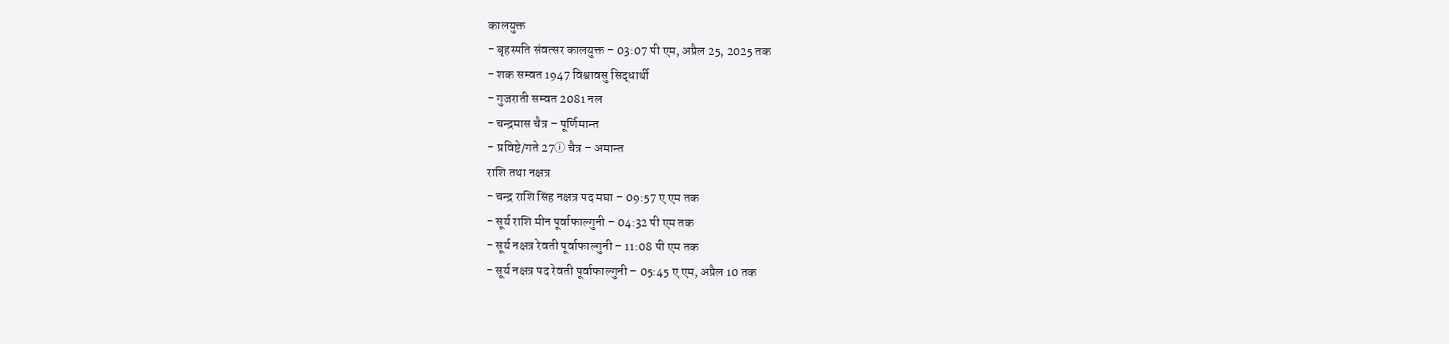कालयुक्त
- बृहस्पति संवत्सर कालयुक्त – 03:07 पी एम, अप्रैल 25, 2025 तक
- शक सम्वत 1947 विश्वावसु सिद्धार्थी
- गुजराती सम्वत 2081 नल
- चन्द्रमास चैत्र – पूर्णिमान्त
- प्रविष्टे/गते 27ⓘ चैत्र – अमान्त
राशि तथा नक्षत्र
- चन्द्र राशि सिंह नक्षत्र पद मघा – 09:57 ए एम तक
- सूर्य राशि मीन पूर्वाफाल्गुनी – 04:32 पी एम तक
- सूर्य नक्षत्र रेवती पूर्वाफाल्गुनी – 11:08 पी एम तक
- सूर्य नक्षत्र पद रेवती पूर्वाफाल्गुनी – 05:45 ए एम, अप्रैल 10 तक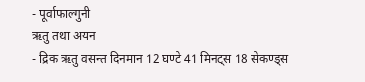- पूर्वाफाल्गुनी
ऋतु तथा अयन
- द्रिक ऋतु वसन्त दिनमान 12 घण्टे 41 मिनट्स 18 सेकण्ड्स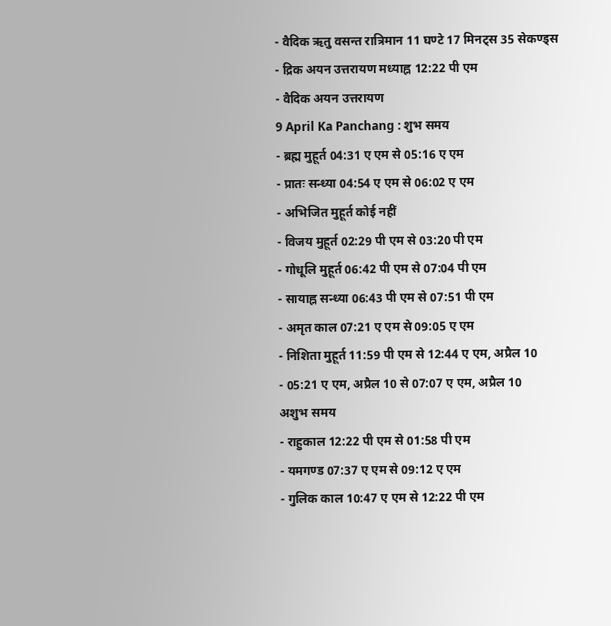- वैदिक ऋतु वसन्त रात्रिमान 11 घण्टे 17 मिनट्स 35 सेकण्ड्स
- द्रिक अयन उत्तरायण मध्याह्न 12:22 पी एम
- वैदिक अयन उत्तरायण
9 April Ka Panchang : शुभ समय
- ब्रह्म मुहूर्त 04:31 ए एम से 05:16 ए एम
- प्रातः सन्ध्या 04:54 ए एम से 06:02 ए एम
- अभिजित मुहूर्त कोई नहीं
- विजय मुहूर्त 02:29 पी एम से 03:20 पी एम
- गोधूलि मुहूर्त 06:42 पी एम से 07:04 पी एम
- सायाह्न सन्ध्या 06:43 पी एम से 07:51 पी एम
- अमृत काल 07:21 ए एम से 09:05 ए एम
- निशिता मुहूर्त 11:59 पी एम से 12:44 ए एम, अप्रैल 10
- 05:21 ए एम, अप्रैल 10 से 07:07 ए एम, अप्रैल 10
अशुभ समय
- राहुकाल 12:22 पी एम से 01:58 पी एम
- यमगण्ड 07:37 ए एम से 09:12 ए एम
- गुलिक काल 10:47 ए एम से 12:22 पी एम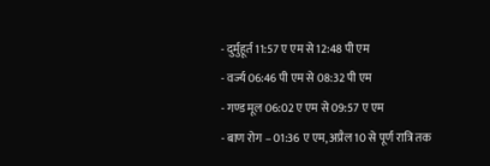- दुर्मुहूर्त 11:57 ए एम से 12:48 पी एम
- वर्ज्य 06:46 पी एम से 08:32 पी एम
- गण्ड मूल 06:02 ए एम से 09:57 ए एम
- बाण रोग – 01:36 ए एम, अप्रैल 10 से पूर्ण रात्रि तक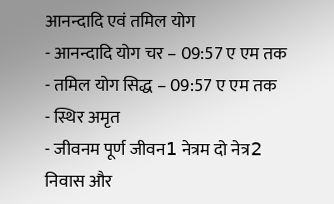आनन्दादि एवं तमिल योग
- आनन्दादि योग चर – 09:57 ए एम तक
- तमिल योग सिद्ध – 09:57 ए एम तक
- स्थिर अमृत
- जीवनम पूर्ण जीवन𝟣 नेत्रम दो नेत्र𝟤
निवास और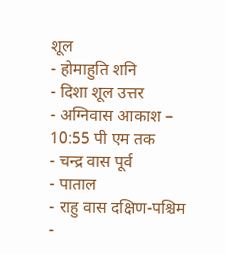शूल
- होमाहुति शनि
- दिशा शूल उत्तर
- अग्निवास आकाश – 10:55 पी एम तक
- चन्द्र वास पूर्व
- पाताल
- राहु वास दक्षिण-पश्चिम
-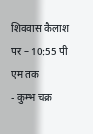शिववास कैलाश पर – 10:55 पी एम तक
- कुम्भ चक्र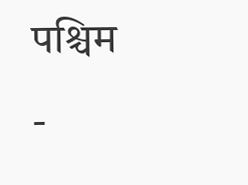पश्चिम
-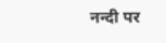नन्दी पर